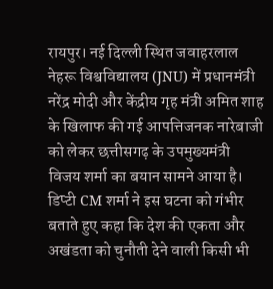रायपुर। नई दिल्ली स्थित जवाहरलाल नेहरू विश्वविद्यालय (JNU) में प्रधानमंत्री नरेंद्र मोदी और केंद्रीय गृह मंत्री अमित शाह के खिलाफ की गई आपत्तिजनक नारेबाजी को लेकर छत्तीसगढ़ के उपमुख्यमंत्री विजय शर्मा का बयान सामने आया है। डिप्टी CM शर्मा ने इस घटना को गंभीर बताते हुए कहा कि देश की एकता और अखंडता को चुनौती देने वाली किसी भी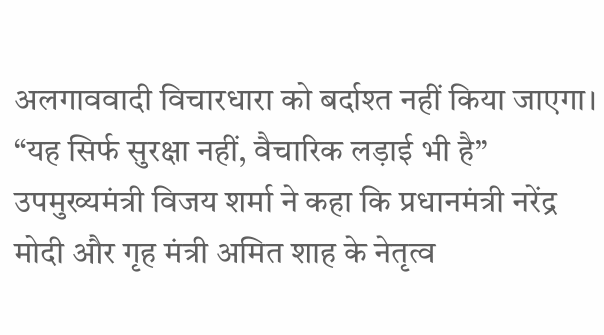अलगाववादी विचारधारा को बर्दाश्त नहीं किया जाएगा।
“यह सिर्फ सुरक्षा नहीं, वैचारिक लड़ाई भी है”
उपमुख्यमंत्री विजय शर्मा ने कहा कि प्रधानमंत्री नरेंद्र मोदी और गृह मंत्री अमित शाह के नेतृत्व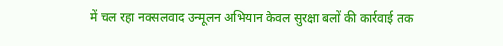में चल रहा नक्सलवाद उन्मूलन अभियान केवल सुरक्षा बलों की कार्रवाई तक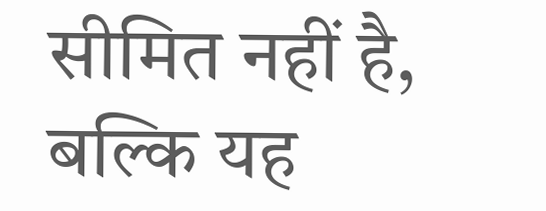सीमित नहीं है, बल्कि यह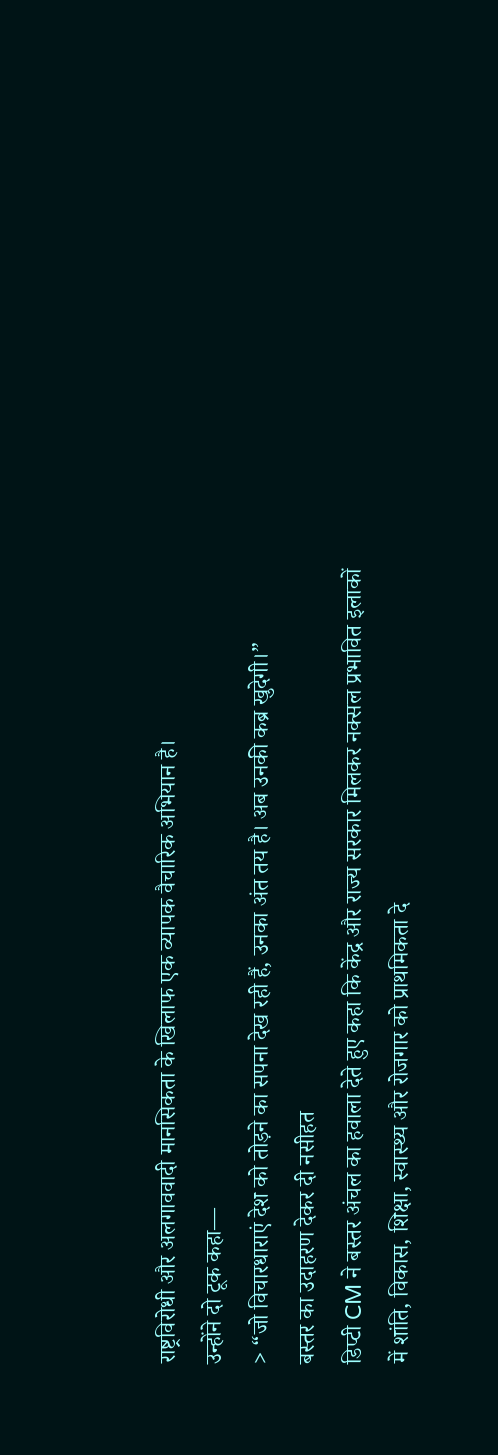राष्ट्रविरोधी और अलगाववादी मानसिकता के खिलाफ एक व्यापक वैचारिक अभियान है।
उन्होंने दो टूक कहा—
> “जो विचारधाराएं देश को तोड़ने का सपना देख रही हैं, उनका अंत तय है। अब उनकी कब्र खुदेगी।”
बस्तर का उदाहरण देकर दी नसीहत
डिप्टी CM ने बस्तर अंचल का हवाला देते हुए कहा कि केंद्र और राज्य सरकार मिलकर नक्सल प्रभावित इलाकों में शांति, विकास, शिक्षा, स्वास्थ्य और रोजगार को प्राथमिकता दे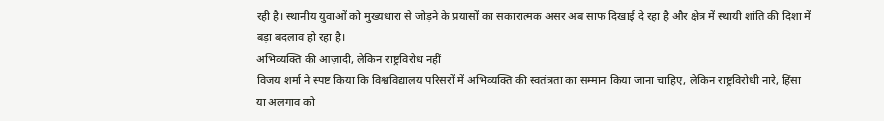रही है। स्थानीय युवाओं को मुख्यधारा से जोड़ने के प्रयासों का सकारात्मक असर अब साफ दिखाई दे रहा है और क्षेत्र में स्थायी शांति की दिशा में बड़ा बदलाव हो रहा है।
अभिव्यक्ति की आज़ादी, लेकिन राष्ट्रविरोध नहीं
विजय शर्मा ने स्पष्ट किया कि विश्वविद्यालय परिसरों में अभिव्यक्ति की स्वतंत्रता का सम्मान किया जाना चाहिए, लेकिन राष्ट्रविरोधी नारे, हिंसा या अलगाव को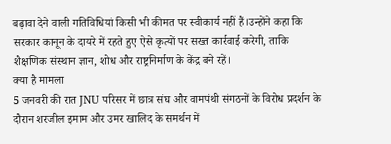बढ़ावा देने वाली गतिविधियां किसी भी कीमत पर स्वीकार्य नहीं हैं।उन्होंने कहा कि सरकार कानून के दायरे में रहते हुए ऐसे कृत्यों पर सख्त कार्रवाई करेगी, ताकि शैक्षणिक संस्थान ज्ञान, शोध और राष्ट्रनिर्माण के केंद्र बने रहें।
क्या है मामला
5 जनवरी की रात JNU परिसर में छात्र संघ और वामपंथी संगठनों के विरोध प्रदर्शन के दौरान शरजील इमाम और उमर खालिद के समर्थन में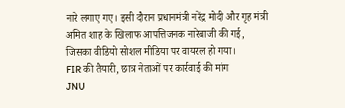नारे लगाए गए। इसी दौरान प्रधानमंत्री नरेंद्र मोदी और गृह मंत्री अमित शाह के खिलाफ आपत्तिजनक नारेबाजी की गई, जिसका वीडियो सोशल मीडिया पर वायरल हो गया।
FIR की तैयारी, छात्र नेताओं पर कार्रवाई की मांग
JNU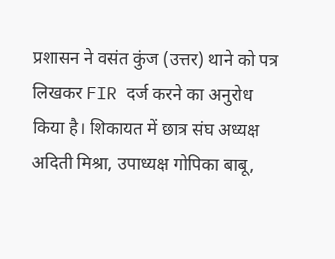प्रशासन ने वसंत कुंज (उत्तर) थाने को पत्र लिखकर FIR दर्ज करने का अनुरोध किया है। शिकायत में छात्र संघ अध्यक्ष अदिती मिश्रा, उपाध्यक्ष गोपिका बाबू,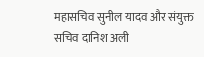महासचिव सुनील यादव और संयुक्त सचिव दानिश अली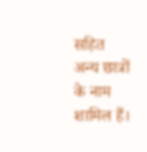सहित अन्य छात्रों के नाम शामिल हैं।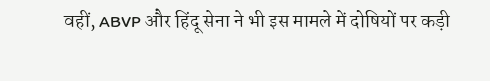वहीं, ABVP और हिंदू सेना ने भी इस मामले में दोषियों पर कड़ी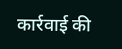कार्रवाई की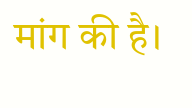मांग की है।